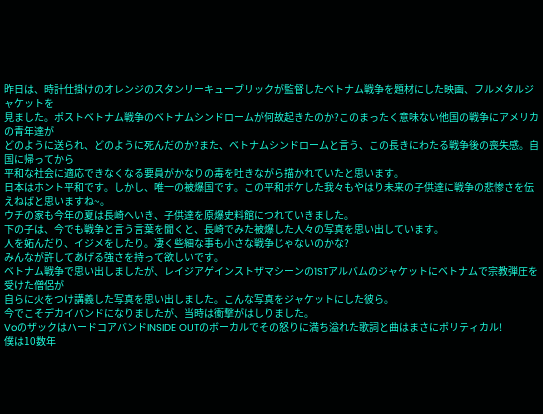昨日は、時計仕掛けのオレンジのスタンリーキューブリックが監督したベトナム戦争を題材にした映画、フルメタルジャケットを
見ました。ポストベトナム戦争のベトナムシンドロームが何故起きたのか?このまったく意味ない他国の戦争にアメリカの青年達が
どのように送られ、どのように死んだのか?また、ベトナムシンドロームと言う、この長きにわたる戦争後の喪失感。自国に帰ってから
平和な社会に適応できなくなる要員がかなりの毒を吐きながら描かれていたと思います。
日本はホント平和です。しかし、唯一の被爆国です。この平和ボケした我々もやはり未来の子供達に戦争の悲惨さを伝えねばと思いますね~。
ウチの家も今年の夏は長崎へいき、子供達を原爆史料館につれていきました。
下の子は、今でも戦争と言う言葉を聞くと、長崎でみた被爆した人々の写真を思い出しています。
人を妬んだり、イジメをしたり。凄く些細な事も小さな戦争じゃないのかな?
みんなが許してあげる強さを持って欲しいです。
ベトナム戦争で思い出しましたが、レイジアゲインストザマシーンの1STアルバムのジャケットにベトナムで宗教弾圧を受けた僧侶が
自らに火をつけ講義した写真を思い出しました。こんな写真をジャケットにした彼ら。
今でこそデカイバンドになりましたが、当時は衝撃がはしりました。
VoのザックはハードコアバンドINSIDE OUTのボーカルでその怒りに満ち溢れた歌詞と曲はまさにポリティカル!
僕は10数年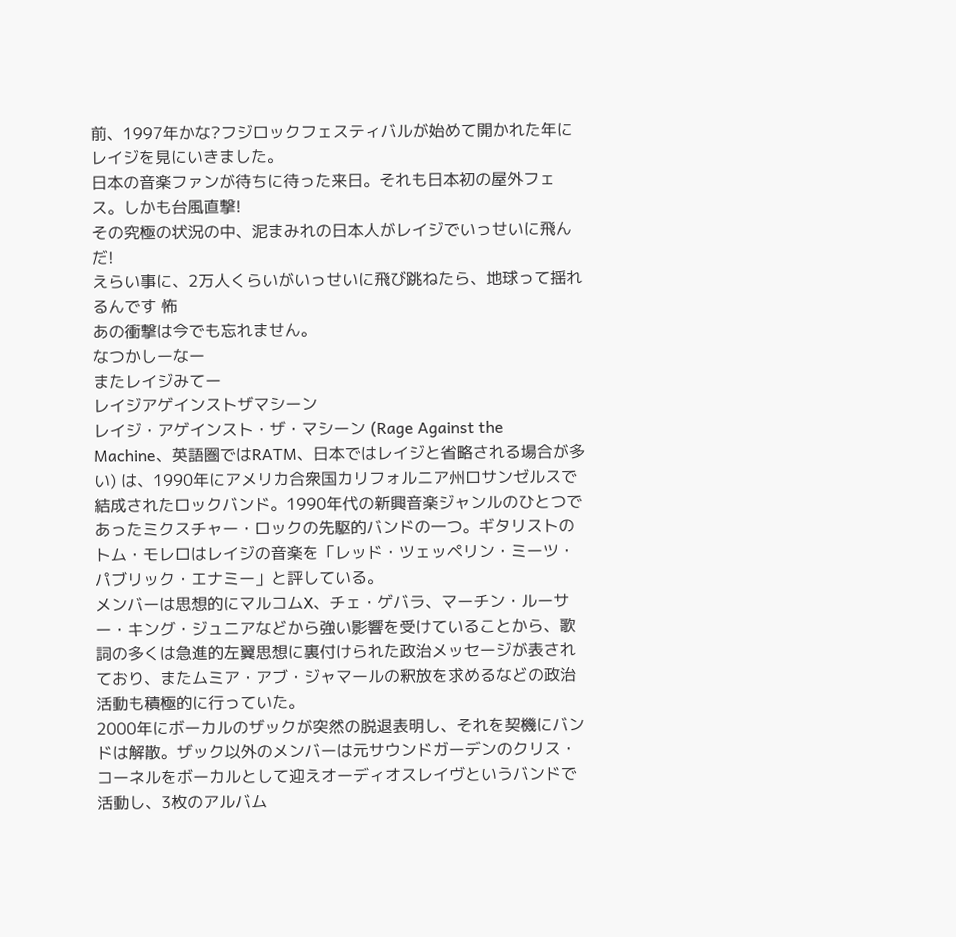前、1997年かな?フジロックフェスティバルが始めて開かれた年にレイジを見にいきました。
日本の音楽ファンが待ちに待った来日。それも日本初の屋外フェス。しかも台風直撃!
その究極の状況の中、泥まみれの日本人がレイジでいっせいに飛んだ!
えらい事に、2万人くらいがいっせいに飛び跳ねたら、地球って揺れるんです 怖
あの衝撃は今でも忘れません。
なつかしーなー
またレイジみてー
レイジアゲインストザマシーン
レイジ・アゲインスト・ザ・マシーン (Rage Against the Machine、英語圏ではRATM、日本ではレイジと省略される場合が多い) は、1990年にアメリカ合衆国カリフォルニア州ロサンゼルスで結成されたロックバンド。1990年代の新興音楽ジャンルのひとつであったミクスチャー・ロックの先駆的バンドの一つ。ギタリストのトム・モレロはレイジの音楽を「レッド・ツェッペリン・ミーツ・パブリック・エナミー」と評している。
メンバーは思想的にマルコムX、チェ・ゲバラ、マーチン・ルーサー・キング・ジュニアなどから強い影響を受けていることから、歌詞の多くは急進的左翼思想に裏付けられた政治メッセージが表されており、またムミア・アブ・ジャマールの釈放を求めるなどの政治活動も積極的に行っていた。
2000年にボーカルのザックが突然の脱退表明し、それを契機にバンドは解散。ザック以外のメンバーは元サウンドガーデンのクリス・コーネルをボーカルとして迎えオーディオスレイヴというバンドで活動し、3枚のアルバム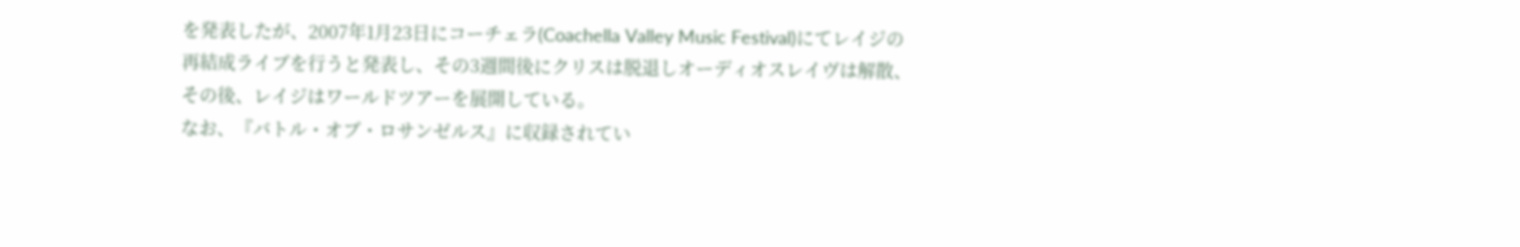を発表したが、2007年1月23日にコーチェラ(Coachella Valley Music Festival)にてレイジの再結成ライブを行うと発表し、その3週間後にクリスは脱退しオーディオスレイヴは解散、その後、レイジはワールドツアーを展開している。
なお、『バトル・オブ・ロサンゼルス』に収録されてい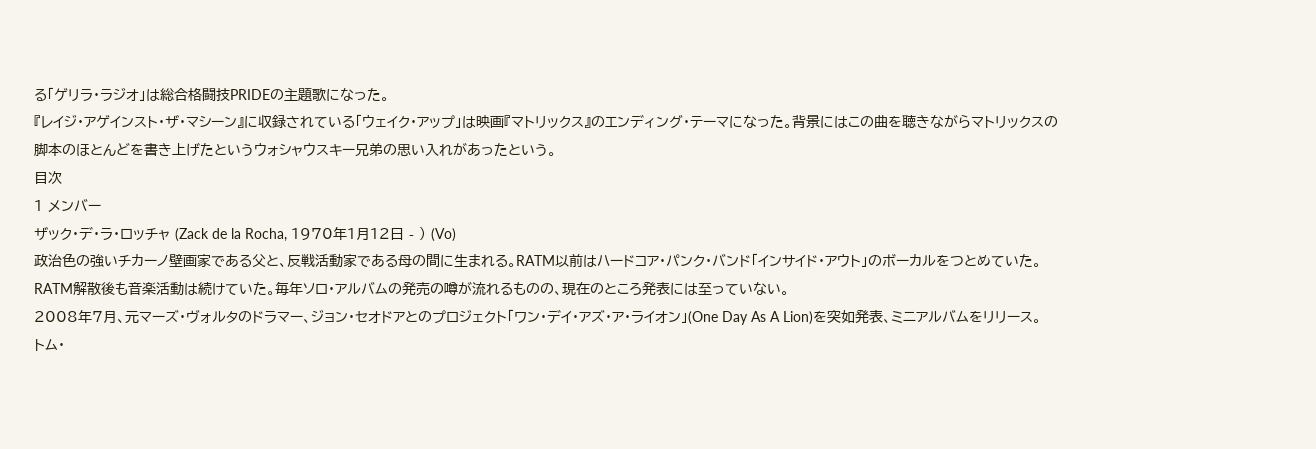る「ゲリラ・ラジオ」は総合格闘技PRIDEの主題歌になった。
『レイジ・アゲインスト・ザ・マシーン』に収録されている「ウェイク・アップ」は映画『マトリックス』のエンディング・テーマになった。背景にはこの曲を聴きながらマトリックスの脚本のほとんどを書き上げたというウォシャウスキー兄弟の思い入れがあったという。
目次
1 メンバー
ザック・デ・ラ・ロッチャ (Zack de la Rocha, 1970年1月12日 - ) (Vo)
政治色の強いチカーノ壁画家である父と、反戦活動家である母の間に生まれる。RATM以前はハードコア・パンク・バンド「インサイド・アウト」のボーカルをつとめていた。
RATM解散後も音楽活動は続けていた。毎年ソロ・アルバムの発売の噂が流れるものの、現在のところ発表には至っていない。
2008年7月、元マーズ・ヴォルタのドラマー、ジョン・セオドアとのプロジェクト「ワン・デイ・アズ・ア・ライオン」(One Day As A Lion)を突如発表、ミニアルバムをリリース。
トム・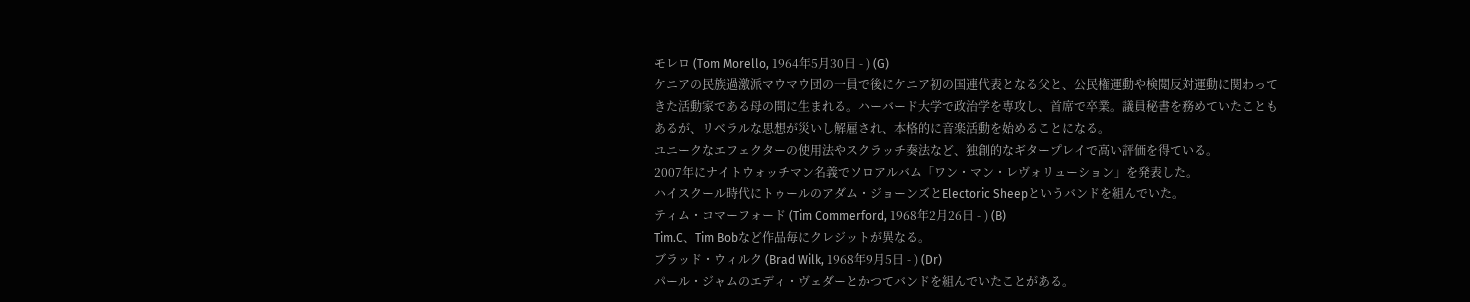モレロ (Tom Morello, 1964年5月30日 - ) (G)
ケニアの民族過激派マウマウ団の一員で後にケニア初の国連代表となる父と、公民権運動や検閲反対運動に関わってきた活動家である母の間に生まれる。ハーバード大学で政治学を専攻し、首席で卒業。議員秘書を務めていたこともあるが、リベラルな思想が災いし解雇され、本格的に音楽活動を始めることになる。
ユニークなエフェクターの使用法やスクラッチ奏法など、独創的なギタープレイで高い評価を得ている。
2007年にナイトウォッチマン名義でソロアルバム「ワン・マン・レヴォリューション」を発表した。
ハイスクール時代にトゥールのアダム・ジョーンズとElectoric Sheepというバンドを組んでいた。
ティム・コマーフォード (Tim Commerford, 1968年2月26日 - ) (B)
Tim.C、Tim Bobなど作品毎にクレジットが異なる。
ブラッド・ウィルク (Brad Wilk, 1968年9月5日 - ) (Dr)
パール・ジャムのエディ・ヴェダーとかつてバンドを組んでいたことがある。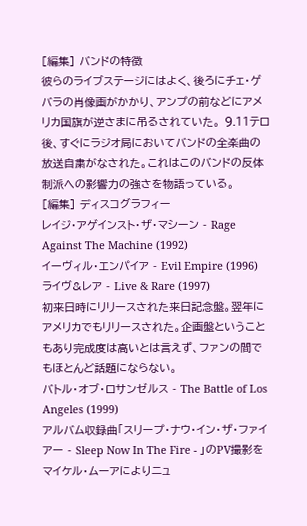[編集] バンドの特徴
彼らのライブステージにはよく、後ろにチェ・ゲバラの肖像画がかかり、アンプの前などにアメリカ国旗が逆さまに吊るされていた。 9.11テロ後、すぐにラジオ局においてバンドの全楽曲の放送自粛がなされた。これはこのバンドの反体制派への影響力の強さを物語っている。
[編集] ディスコグラフィー
レイジ・アゲインスト・ザ・マシーン - Rage Against The Machine (1992)
イーヴィル・エンパイア - Evil Empire (1996)
ライヴ&レア - Live & Rare (1997)
初来日時にリリースされた来日記念盤。翌年にアメリカでもリリースされた。企画盤ということもあり完成度は高いとは言えず、ファンの間でもほとんど話題にならない。
バトル・オブ・ロサンゼルス - The Battle of Los Angeles (1999)
アルバム収録曲「スリープ・ナウ・イン・ザ・ファイアー - Sleep Now In The Fire - 」のPV撮影をマイケル・ムーアによりニュ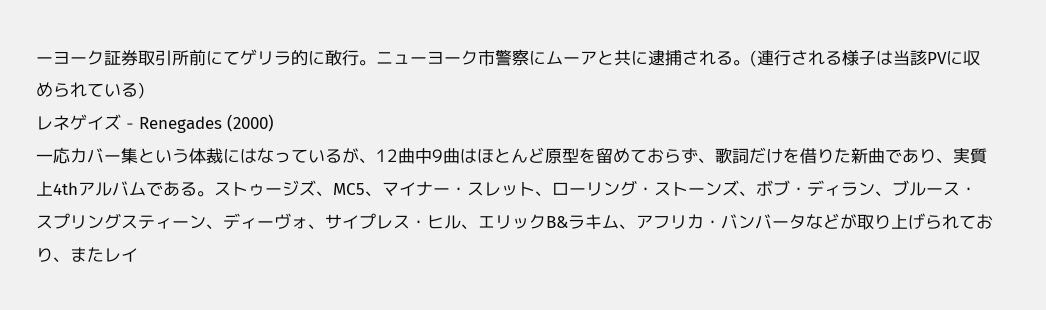ーヨーク証券取引所前にてゲリラ的に敢行。ニューヨーク市警察にムーアと共に逮捕される。(連行される様子は当該PVに収められている)
レネゲイズ - Renegades (2000)
一応カバー集という体裁にはなっているが、12曲中9曲はほとんど原型を留めておらず、歌詞だけを借りた新曲であり、実質上4thアルバムである。ストゥージズ、MC5、マイナー・スレット、ローリング・ストーンズ、ボブ・ディラン、ブルース・スプリングスティーン、ディーヴォ、サイプレス・ヒル、エリックB&ラキム、アフリカ・バンバータなどが取り上げられており、またレイ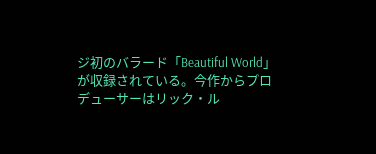ジ初のバラード「Beautiful World」が収録されている。今作からプロデューサーはリック・ル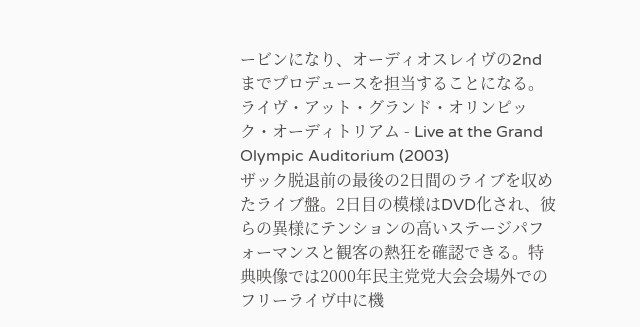ービンになり、オーディオスレイヴの2ndまでプロデュースを担当することになる。
ライヴ・アット・グランド・オリンピック・オーディトリアム - Live at the Grand Olympic Auditorium (2003)
ザック脱退前の最後の2日間のライブを収めたライブ盤。2日目の模様はDVD化され、彼らの異様にテンションの高いステージパフォーマンスと観客の熱狂を確認できる。特典映像では2000年民主党党大会会場外でのフリーライヴ中に機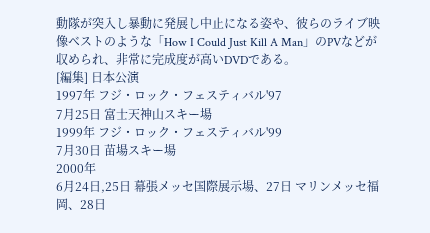動隊が突入し暴動に発展し中止になる姿や、彼らのライブ映像ベストのような「How I Could Just Kill A Man」のPVなどが収められ、非常に完成度が高いDVDである。
[編集] 日本公演
1997年 フジ・ロック・フェスティバル'97
7月25日 富士天神山スキー場
1999年 フジ・ロック・フェスティバル'99
7月30日 苗場スキー場
2000年
6月24日,25日 幕張メッセ国際展示場、27日 マリンメッセ福岡、28日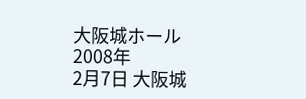大阪城ホール
2008年
2月7日 大阪城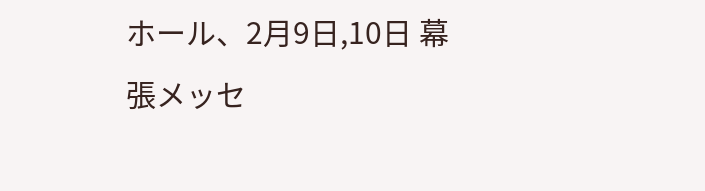ホール、2月9日,10日 幕張メッセ